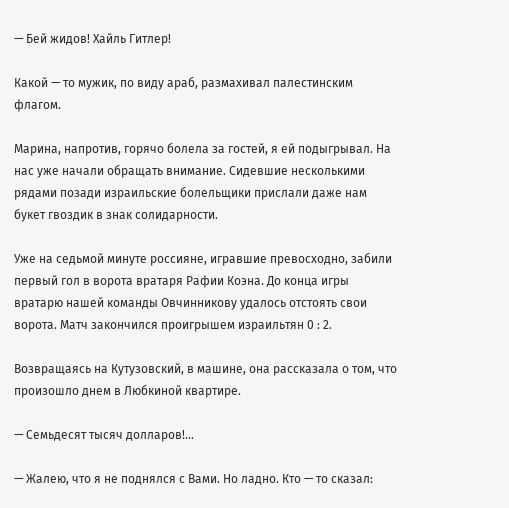— Бей жидов! Хайль Гитлер!

Какой — то мужик, по виду араб, размахивал палестинским флагом.

Марина, напротив, горячо болела за гостей, я ей подыгрывал. На нас уже начали обращать внимание. Сидевшие несколькими рядами позади израильские болельщики прислали даже нам букет гвоздик в знак солидарности.

Уже на седьмой минуте россияне, игравшие превосходно, забили первый гол в ворота вратаря Рафии Коэна. До конца игры вратарю нашей команды Овчинникову удалось отстоять свои ворота. Матч закончился проигрышем израильтян 0 : 2.

Возвращаясь на Кутузовский, в машине, она рассказала о том, что произошло днем в Любкиной квартире.

— Семьдесят тысяч долларов!…

— Жалею, что я не поднялся с Вами. Но ладно. Кто — то сказал: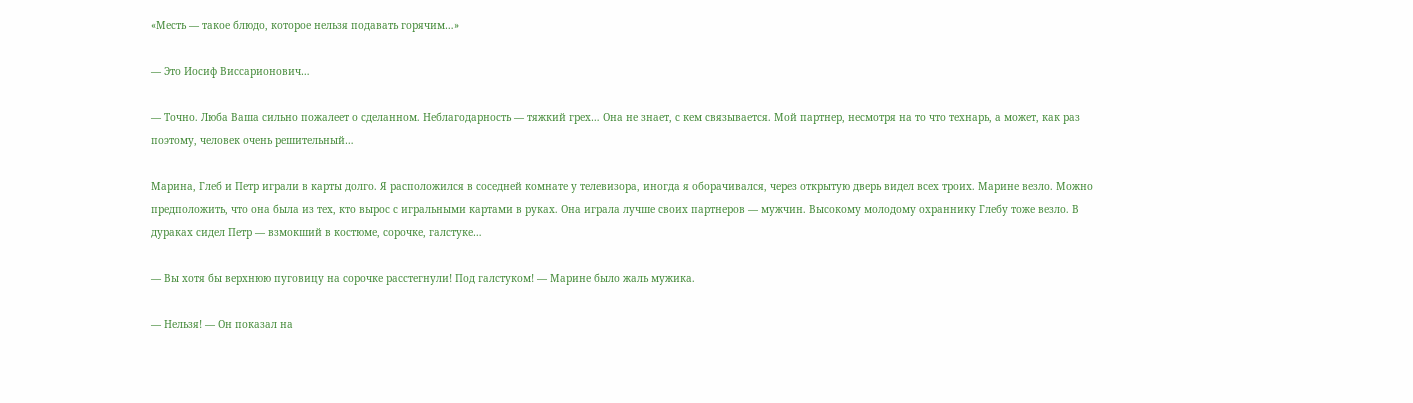«Месть — такое блюдо, которое нельзя подавать горячим…»

— Это Иосиф Виссарионович…

— Точно. Люба Ваша сильно пожалеет о сделанном. Неблагодарность — тяжкий грех… Она не знает, с кем связывается. Мой партнер, несмотря на то что технарь, а может, как раз поэтому, человек очень решительный…

Марина, Глеб и Петр играли в карты долго. Я расположился в соседней комнате у телевизора, иногда я оборачивался, через открытую дверь видел всех троих. Марине везло. Можно предположить, что она была из тех, кто вырос с игральными картами в руках. Она играла лучше своих партнеров — мужчин. Высокому молодому охраннику Глебу тоже везло. В дураках сидел Петр — взмокший в костюме, сорочке, галстуке…

— Вы хотя бы верхнюю пуговицу на сорочке расстегнули! Под галстуком! — Марине было жаль мужика.

— Нельзя! — Он показал на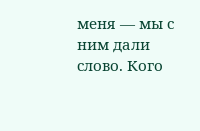меня — мы с ним дали слово. Кого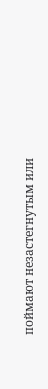поймают незастегнутым или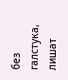без галстука, лишат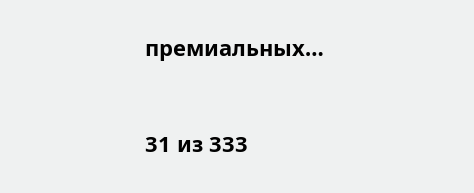премиальных…



31 из 333